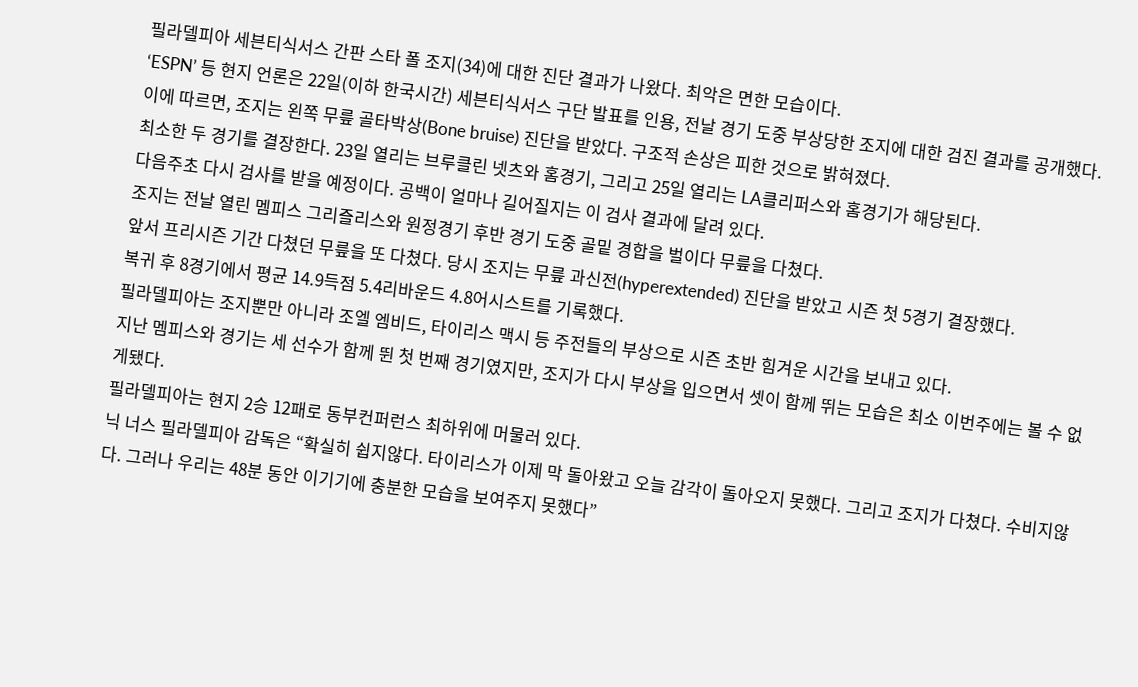필라델피아 세븐티식서스 간판 스타 폴 조지(34)에 대한 진단 결과가 나왔다. 최악은 면한 모습이다.
‘ESPN’ 등 현지 언론은 22일(이하 한국시간) 세븐티식서스 구단 발표를 인용, 전날 경기 도중 부상당한 조지에 대한 검진 결과를 공개했다.
이에 따르면, 조지는 왼쪽 무릎 골타박상(Bone bruise) 진단을 받았다. 구조적 손상은 피한 것으로 밝혀졌다.
최소한 두 경기를 결장한다. 23일 열리는 브루클린 넷츠와 홈경기, 그리고 25일 열리는 LA클리퍼스와 홈경기가 해당된다.
다음주초 다시 검사를 받을 예정이다. 공백이 얼마나 길어질지는 이 검사 결과에 달려 있다.
조지는 전날 열린 멤피스 그리즐리스와 원정경기 후반 경기 도중 골밑 경합을 벌이다 무릎을 다쳤다.
앞서 프리시즌 기간 다쳤던 무릎을 또 다쳤다. 당시 조지는 무릎 과신전(hyperextended) 진단을 받았고 시즌 첫 5경기 결장했다.
복귀 후 8경기에서 평균 14.9득점 5.4리바운드 4.8어시스트를 기록했다.
필라델피아는 조지뿐만 아니라 조엘 엠비드, 타이리스 맥시 등 주전들의 부상으로 시즌 초반 힘겨운 시간을 보내고 있다.
지난 멤피스와 경기는 세 선수가 함께 뛴 첫 번째 경기였지만, 조지가 다시 부상을 입으면서 셋이 함께 뛰는 모습은 최소 이번주에는 볼 수 없게됐다.
필라델피아는 현지 2승 12패로 동부컨퍼런스 최하위에 머물러 있다.
닉 너스 필라델피아 감독은 “확실히 쉽지않다. 타이리스가 이제 막 돌아왔고 오늘 감각이 돌아오지 못했다. 그리고 조지가 다쳤다. 수비지않다. 그러나 우리는 48분 동안 이기기에 충분한 모습을 보여주지 못했다”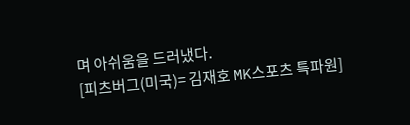며 아쉬움을 드러냈다.
[피츠버그(미국)= 김재호 MK스포츠 특파원]